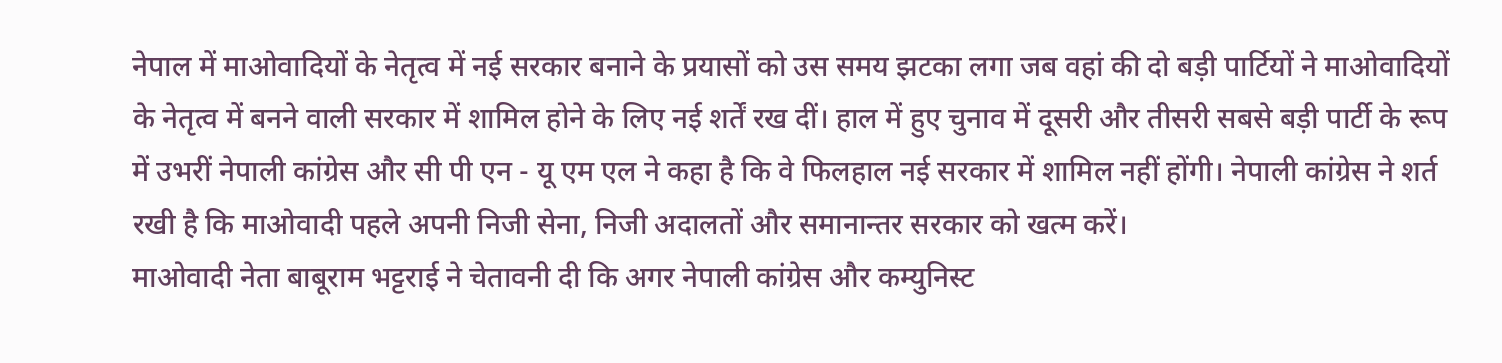नेपाल में माओवादियों के नेतृत्व में नई सरकार बनाने के प्रयासों को उस समय झटका लगा जब वहां की दो बड़ी पार्टियों ने माओवादियों के नेतृत्व में बनने वाली सरकार में शामिल होने के लिए नई शर्तें रख दीं। हाल में हुए चुनाव में दूसरी और तीसरी सबसे बड़ी पार्टी के रूप में उभरीं नेपाली कांग्रेस और सी पी एन - यू एम एल ने कहा है कि वे फिलहाल नई सरकार में शामिल नहीं होंगी। नेपाली कांग्रेस ने शर्त रखी है कि माओवादी पहले अपनी निजी सेना, निजी अदालतों और समानान्तर सरकार को खत्म करें।
माओवादी नेता बाबूराम भट्टराई ने चेतावनी दी कि अगर नेपाली कांग्रेस और कम्युनिस्ट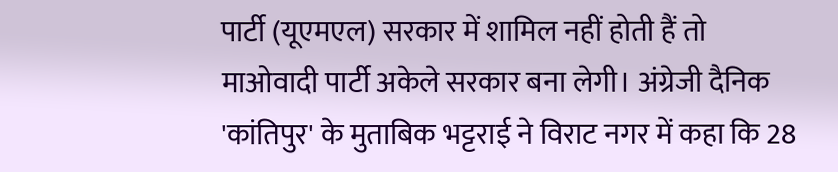पार्टी (यूएमएल) सरकार में शामिल नहीं होती हैं तो माओवादी पार्टी अकेले सरकार बना लेगी। अंग्रेजी दैनिक 'कांतिपुर' के मुताबिक भट्टराई ने विराट नगर में कहा कि 28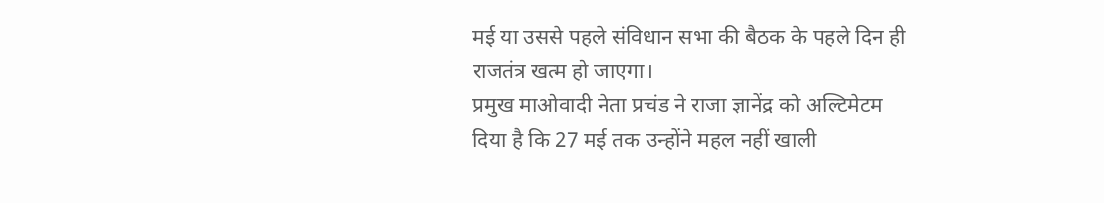मई या उससे पहले संविधान सभा की बैठक के पहले दिन ही राजतंत्र खत्म हो जाएगा।
प्रमुख माओवादी नेता प्रचंड ने राजा ज्ञानेंद्र को अल्टिमेटम दिया है कि 27 मई तक उन्होंने महल नहीं खाली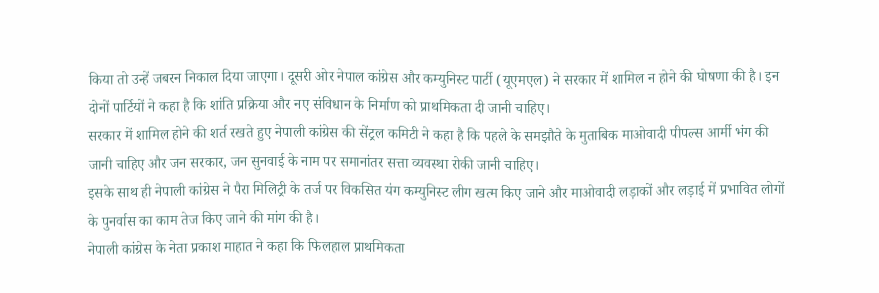किया तो उन्हें जबरन निकाल दिया जाएगा। दूसरी ओर नेपाल कांग्रेस और कम्युनिस्ट पार्टी (यूएमएल) ने सरकार में शामिल न होने की घोषणा की है। इन दोनों पार्टियों ने कहा है कि शांति प्रक्रिया और नए संविधान के निर्माण को प्राथमिकता दी जानी चाहिए।
सरकार में शामिल होने की शर्त रखते हुए नेपाली कांग्रेस की सेंट्रल कमिटी ने कहा है कि पहले के समझौते के मुताबिक माओवादी पीपल्स आर्मी भंग की जानी चाहिए और जन सरकार, जन सुनवाई के नाम पर समानांतर सत्ता व्यवस्था रोकी जानी चाहिए।
इसके साथ ही नेपाली कांग्रेस ने पैरा मिलिट्री के तर्ज पर विकसित यंग कम्युनिस्ट लीग खत्म किए जाने और माओवादी लड़ाकों और लड़ाई में प्रभावित लोगों के पुनर्वास का काम तेज किए जाने की मांग की है।
नेपाली कांग्रेस के नेता प्रकाश माहात ने कहा कि फिलहाल प्राथमिकता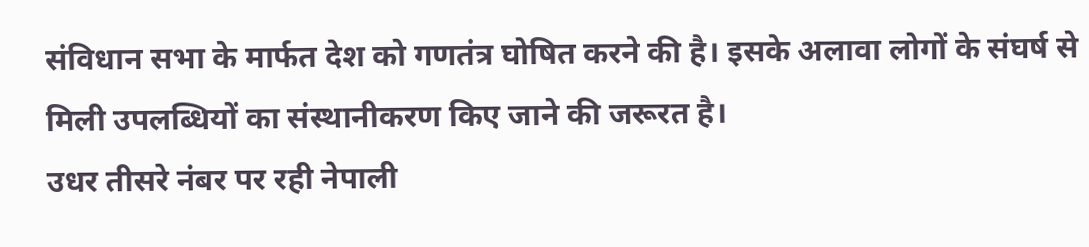संविधान सभा के मार्फत देश को गणतंत्र घोषित करने की है। इसके अलावा लोगों के संघर्ष से मिली उपलब्धियों का संस्थानीकरण किए जाने की जरूरत है।
उधर तीसरे नंबर पर रही नेपाली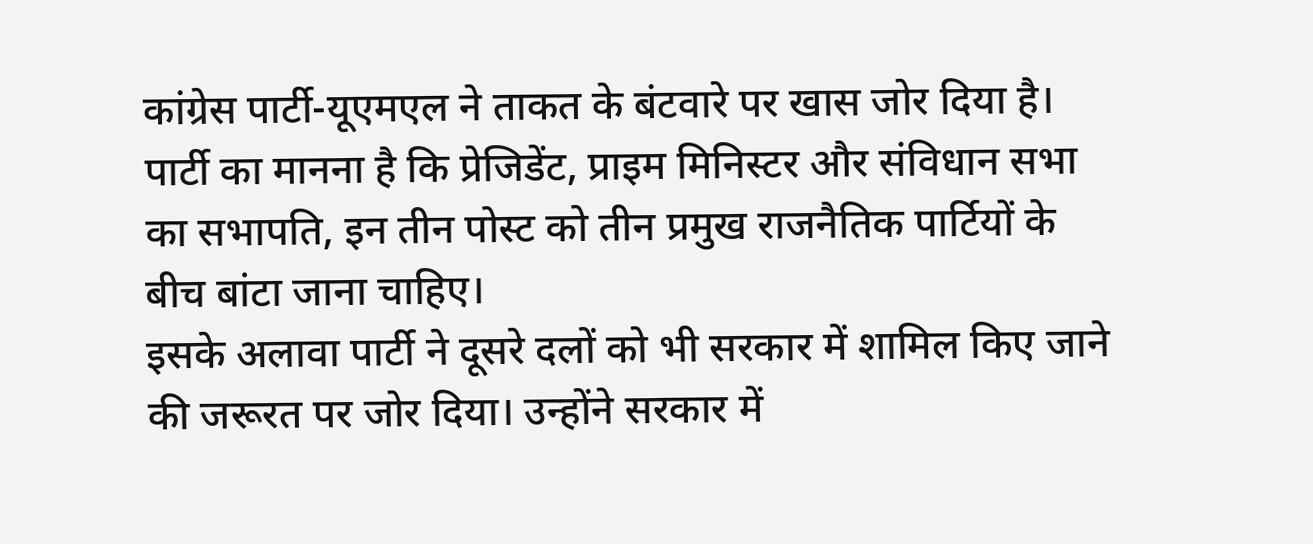कांग्रेस पार्टी-यूएमएल ने ताकत के बंटवारे पर खास जोर दिया है। पार्टी का मानना है कि प्रेजिडेंट, प्राइम मिनिस्टर और संविधान सभा का सभापति, इन तीन पोस्ट को तीन प्रमुख राजनैतिक पार्टियों के बीच बांटा जाना चाहिए।
इसके अलावा पार्टी ने दूसरे दलों को भी सरकार में शामिल किए जाने की जरूरत पर जोर दिया। उन्होंने सरकार में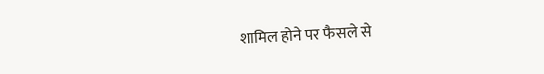शामिल होने पर फैसले से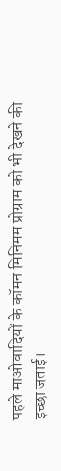पहले माओवादियों के कॉमन मिनिमम प्रोग्राम को भी देखने की इच्छा जताई।